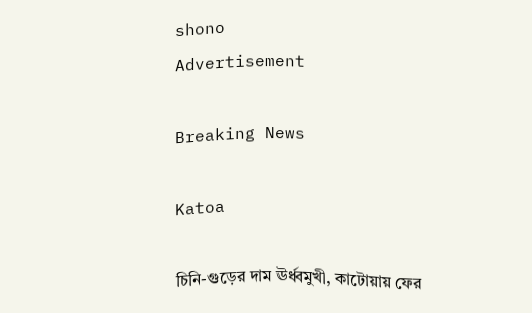shono
Advertisement

Breaking News

Katoa

চিনি-গুড়ের দাম ঊর্ধ্বমুখী, কাটোয়ায় ফের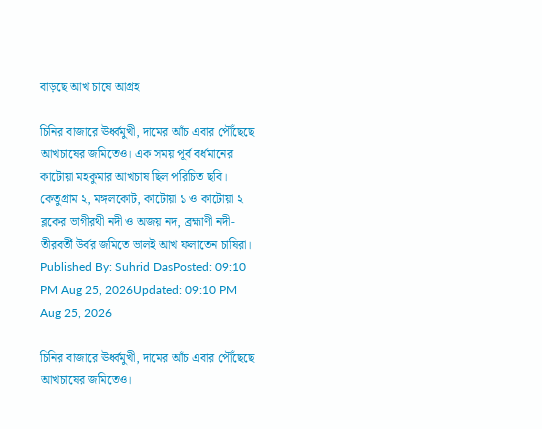বাড়ছে আখ চাষে আগ্রহ

চিনির বাজারে ঊর্ধ্বমুখী, দামের আঁচ এবার পৌঁছেছে আখচাষের জমিতেও। এক সময় পূর্ব বর্ধমানের কাটোয়া মহকুমার আখচাষ ছিল পরিচিত ছবি। কেতুগ্রাম ২, মঙ্গলকোট, কাটোয়া ১ ও কাটোয়া ২ ব্লকের ভাগীরথী নদী ও অজয় নদ, ব্রহ্মাণী নদী-তীরবর্তী উর্বর জমিতে ভালই আখ ফলাতেন চাষিরা।
Published By: Suhrid DasPosted: 09:10 PM Aug 25, 2026Updated: 09:10 PM Aug 25, 2026

চিনির বাজারে ঊর্ধ্বমুখী, দামের আঁচ এবার পৌঁছেছে আখচাষের জমিতেও।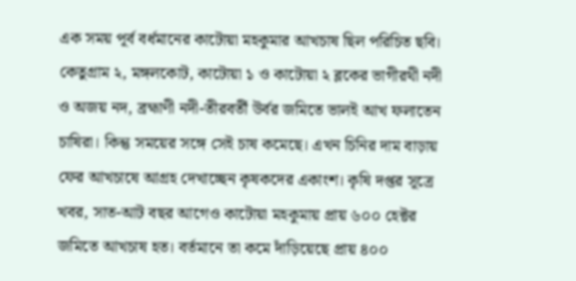এক সময় পূর্ব বর্ধমানের কাটোয়া মহকুমার আখচাষ ছিল পরিচিত ছবি। কেতুগ্রাম ২, মঙ্গলকোট, কাটোয়া ১ ও কাটোয়া ২ ব্লকের ভাগীরথী নদী ও অজয় নদ, ব্রহ্মাণী নদী-তীরবর্তী উর্বর জমিতে ভালই আখ ফলাতেন চাষিরা। কিন্তু সময়ের সঙ্গে সেই চাষ কমেছে। এখন চিনির দাম বাড়ায় ফের আখচাষে আগ্রহ দেখাচ্ছেন কৃষকদের একাংশ। কৃষি দপ্তর সূত্রে খবর, সাত-আট বছর আগেও কাটোয়া মহকুমায় প্রায় ৬০০ হেক্টর জমিতে আখচাষ হত। বর্তমানে তা কমে দাঁড়িয়েছে প্রায় ৪০০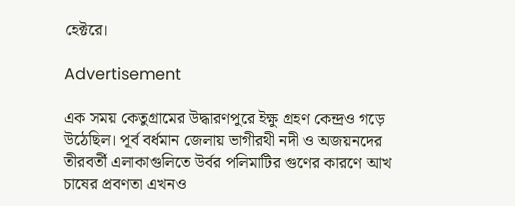হেক্টরে।

Advertisement

এক সময় কেতুগ্রামের উদ্ধারণপুরে ইক্ষু গ্রহণ কেন্দ্রও গড়ে উঠেছিল। পূর্ব বর্ধমান জেলায় ভাগীরথী নদী ও অজয়নদের তীরবর্তী এলাকাগুলিতে উর্বর পলিমাটির গুণের কারণে আখ চাষের প্রবণতা এখনও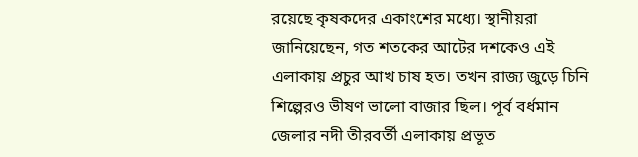রয়েছে কৃষকদের একাংশের মধ্যে। স্থানীয়রা জানিয়েছেন, গত শতকের আটের দশকেও এই এলাকায় প্রচুর আখ চাষ হত। তখন রাজ্য জুড়ে চিনি শিল্পেরও ভীষণ ভালো বাজার ছিল। পূর্ব বর্ধমান জেলার নদী তীরবর্তী এলাকায় প্রভূত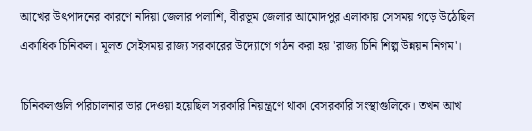আখের উৎপাদনের কারণে নদিয়া জেলার পলাশি, বীরভূম জেলার আমোদপুর এলাকায় সেসময় গড়ে উঠেছিল একাধিক চিনিকল। মূলত সেইসময় রাজ্য সরকারের উদ্যোগে গঠন করা হয় 'রাজ্য চিনি শিল্প উন্নয়ন নিগম'।

চিনিকলগুলি পরিচালনার ভার দেওয়া হয়েছিল সরকারি নিয়ন্ত্রণে থাকা বেসরকারি সংস্থাগুলিকে। তখন আখ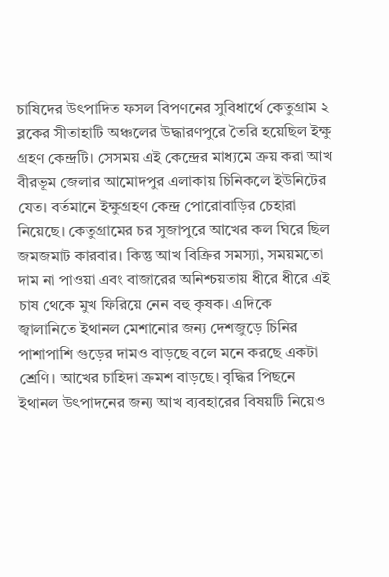চাষিদের উৎপাদিত ফসল বিপণনের সুবিধার্থে কেতুগ্রাম ২ ব্লকের সীতাহাটি অঞ্চলের উদ্ধারণপুরে তৈরি হয়েছিল ইক্ষু গ্রহণ কেন্দ্রটি। সেসময় এই কেন্দ্রের মাধ্যমে ক্রয় করা আখ বীরভূম জেলার আমোদপুর এলাকায় চিনিকলে ইউনিটের যেত। বর্তমানে ইক্ষুগ্রহণ কেন্দ্র পোরোবাড়ির চেহারা নিয়েছে। কেতুগ্রামের চর সুজাপুরে আখের কল ঘিরে ছিল জমজমাট কারবার। কিন্তু আখ বিক্রির সমস্যা, সময়মতো দাম না পাওয়া এবং বাজারের অনিশ্চয়তায় ধীরে ধীরে এই চাষ থেকে মুখ ফিরিয়ে নেন বহু কৃষক। এদিকে জ্বালানিতে ইথানল মেশানোর জন্য দেশজুড়ে চিনির পাশাপাশি গুড়ের দামও বাড়ছে বলে মনে করছে একটা শ্রেণি। আখের চাহিদা ক্রমশ বাড়ছে। বৃদ্ধির পিছনে ইথানল উৎপাদনের জন্য আখ ব্যবহারের বিষয়টি নিয়েও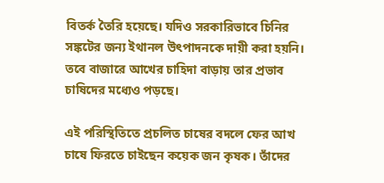বিতর্ক তৈরি হয়েছে। যদিও সরকারিভাবে চিনির সঙ্কটের জন্য ইথানল উৎপাদনকে দায়ী করা হয়নি। তবে বাজারে আখের চাহিদা বাড়ায় তার প্রভাব চাষিদের মধ্যেও পড়ছে।

এই পরিস্থিতিতে প্রচলিত চাষের বদলে ফের আখ চাষে ফিরতে চাইছেন কয়েক জন কৃষক। তাঁদের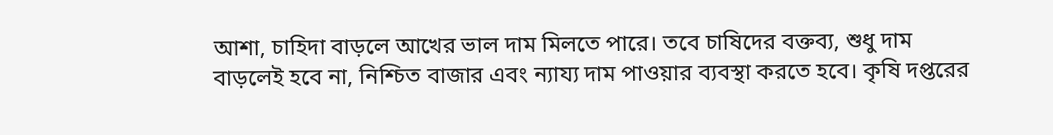আশা, চাহিদা বাড়লে আখের ভাল দাম মিলতে পারে। তবে চাষিদের বক্তব্য, শুধু দাম বাড়লেই হবে না, নিশ্চিত বাজার এবং ন্যায্য দাম পাওয়ার ব্যবস্থা করতে হবে। কৃষি দপ্তরের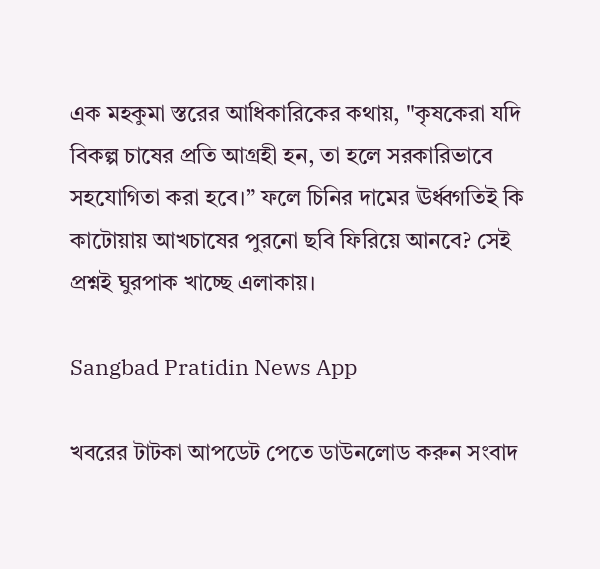এক মহকুমা স্তরের আধিকারিকের কথায়, "কৃষকেরা যদি বিকল্প চাষের প্রতি আগ্রহী হন, তা হলে সরকারিভাবে সহযোগিতা করা হবে।” ফলে চিনির দামের ঊর্ধ্বগতিই কি কাটোয়ায় আখচাষের পুরনো ছবি ফিরিয়ে আনবে? সেই প্রশ্নই ঘুরপাক খাচ্ছে এলাকায়।

Sangbad Pratidin News App

খবরের টাটকা আপডেট পেতে ডাউনলোড করুন সংবাদ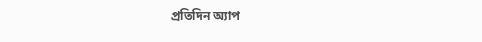প্রতিদিন অ্যাপ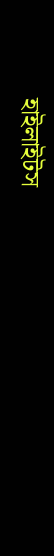হাইলাইটস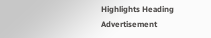Highlights Heading
Advertisement